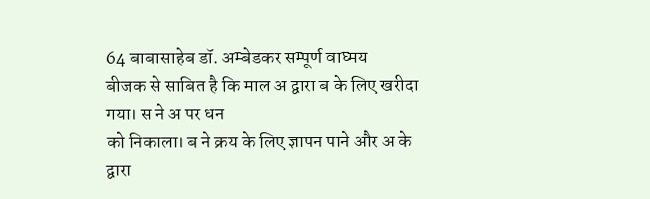64 बाबासाहेब डॉ. अम्बेडकर सम्पूर्ण वाघ्मय
बीजक से साबित है कि माल अ द्वारा ब के लिए खरीदा गया। स ने अ पर धन
को निकाला। ब ने क्रय के लिए ज्ञापन पाने और अ के द्वारा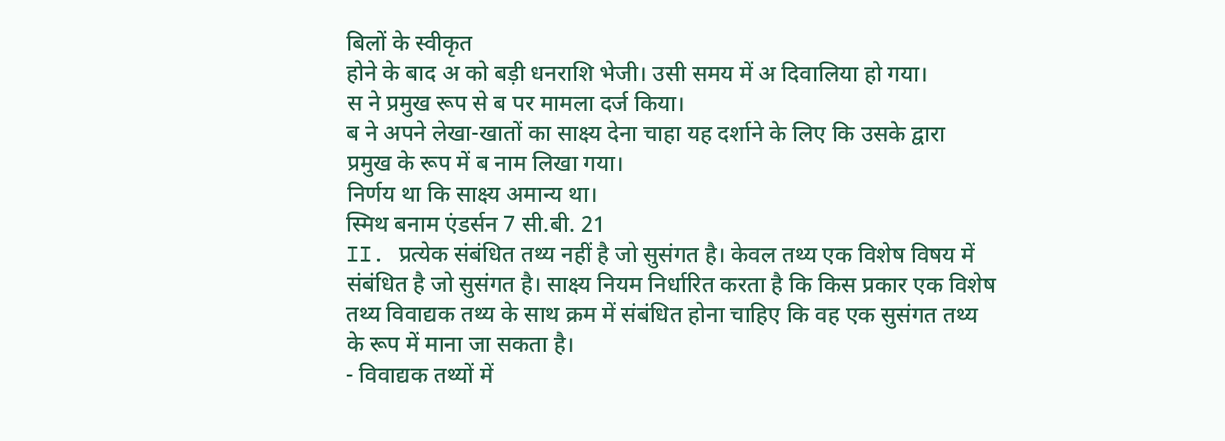बिलों के स्वीकृत
होने के बाद अ को बड़ी धनराशि भेजी। उसी समय में अ दिवालिया हो गया।
स ने प्रमुख रूप से ब पर मामला दर्ज किया।
ब ने अपने लेखा-खातों का साक्ष्य देना चाहा यह दर्शाने के लिए कि उसके द्वारा
प्रमुख के रूप में ब नाम लिखा गया।
निर्णय था कि साक्ष्य अमान्य था।
स्मिथ बनाम एंडर्सन 7 सी.बी. 21
II. प्रत्येक संबंधित तथ्य नहीं है जो सुसंगत है। केवल तथ्य एक विशेष विषय में संबंधित है जो सुसंगत है। साक्ष्य नियम निर्धारित करता है कि किस प्रकार एक विशेष तथ्य विवाद्यक तथ्य के साथ क्रम में संबंधित होना चाहिए कि वह एक सुसंगत तथ्य के रूप में माना जा सकता है।
- विवाद्यक तथ्यों में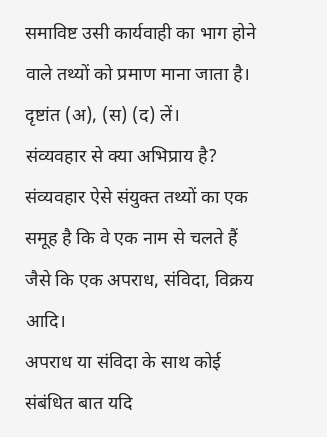समाविष्ट उसी कार्यवाही का भाग होने वाले तथ्यों को प्रमाण माना जाता है।
दृष्टांत (अ), (स) (द) लें।
संव्यवहार से क्या अभिप्राय है?
संव्यवहार ऐसे संयुक्त तथ्यों का एक समूह है कि वे एक नाम से चलते हैं जैसे कि एक अपराध, संविदा, विक्रय आदि।
अपराध या संविदा के साथ कोई संबंधित बात यदि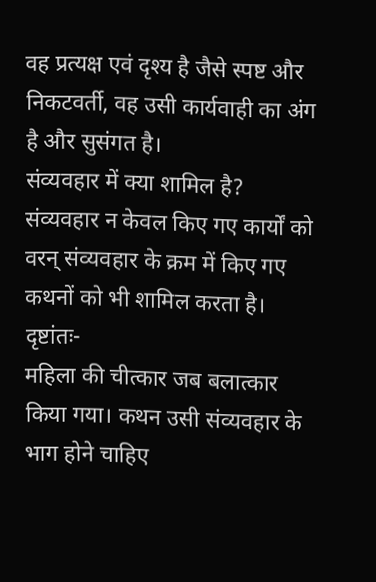वह प्रत्यक्ष एवं दृश्य है जैसे स्पष्ट और निकटवर्ती, वह उसी कार्यवाही का अंग है और सुसंगत है।
संव्यवहार में क्या शामिल है?
संव्यवहार न केवल किए गए कार्यों को वरन् संव्यवहार के क्रम में किए गए कथनों को भी शामिल करता है।
दृष्टांतः-
महिला की चीत्कार जब बलात्कार किया गया। कथन उसी संव्यवहार के भाग होने चाहिए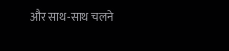और साथ-साथ चलने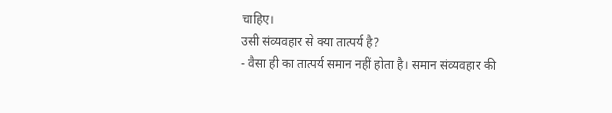चाहिए।
उसी संव्यवहार से क्या तात्पर्य है?
- वैसा ही का तात्पर्य समान नहीं होता है। समान संव्यवहार की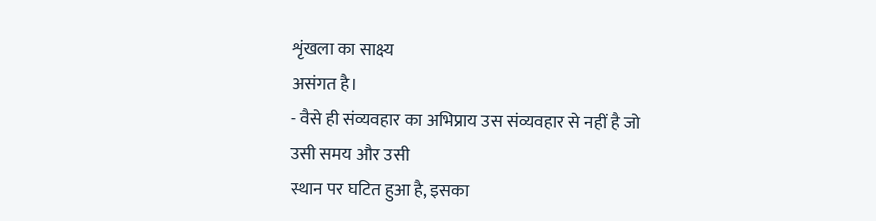शृंखला का साक्ष्य
असंगत है।
- वैसे ही संव्यवहार का अभिप्राय उस संव्यवहार से नहीं है जो उसी समय और उसी
स्थान पर घटित हुआ है, इसका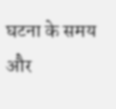घटना के समय और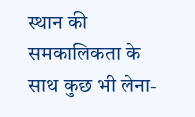स्थान की समकालिकता के
साथ कुछ भी लेना-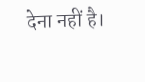देना नहीं है।